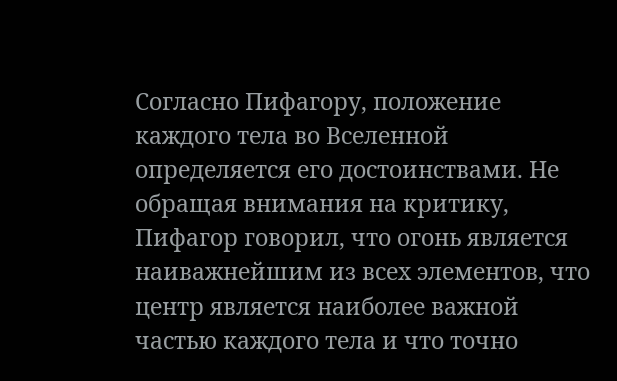Согласно Пифагору, положение каждого тела во Вселенной определяется его достоинствами. Не обращая внимания на критику, Пифагор говорил, что огонь является наиважнейшим из всех элементов, что центр является наиболее важной частью каждого тела и что точно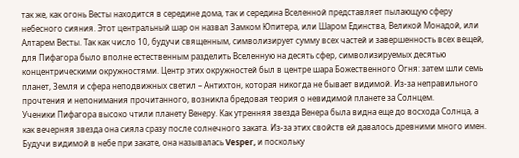так же, как огонь Весты находится в середине дома, так и середина Вселенной представляет пылающую сферу небесного сияния. Этот центральный шар он назвал Замком Юпитера, или Шаром Единства, Великой Монадой, или Алтарем Весты. Так как число 10, будучи священным, символизирует сумму всех частей и завершенность всех вещей, для Пифагора было вполне естественным разделить Вселенную на десять сфер, символизируемых десятью концентрическими окружностями. Центр этих окружностей был в центре шара Божественного Огня: затем шли семь планет, Земля и сфера неподвижных светил – Антихтон, которая никогда не бывает видимой. Из-за неправильного прочтения и непонимания прочитанного, возникла бредовая теория о невидимой планете за Солнцем.
Ученики Пифагора высоко чтили планету Венеру. Как утренняя звезда Венера была видна еще до восхода Солнца, а как вечерняя звезда она сияла сразу после солнечного заката. Из-за этих свойств ей давалось древними много имен. Будучи видимой в небе при закате, она называлась Vesper, и поскольку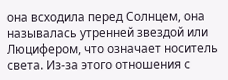она всходила перед Солнцем, она называлась утренней звездой или Люцифером, что означает носитель света. Из-за этого отношения с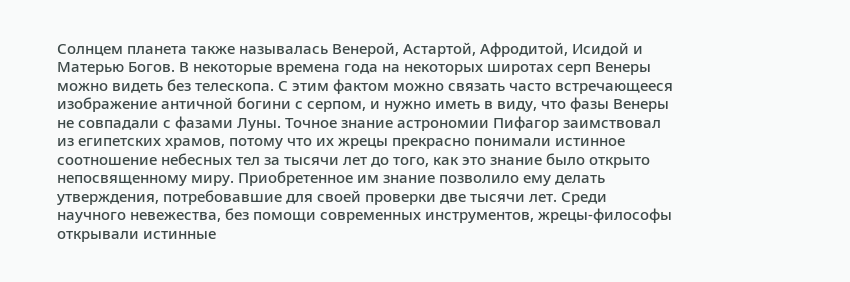Солнцем планета также называлась Венерой, Астартой, Афродитой, Исидой и Матерью Богов. В некоторые времена года на некоторых широтах серп Венеры можно видеть без телескопа. С этим фактом можно связать часто встречающееся изображение античной богини с серпом, и нужно иметь в виду, что фазы Венеры не совпадали с фазами Луны. Точное знание астрономии Пифагор заимствовал из египетских храмов, потому что их жрецы прекрасно понимали истинное соотношение небесных тел за тысячи лет до того, как это знание было открыто непосвященному миру. Приобретенное им знание позволило ему делать утверждения, потребовавшие для своей проверки две тысячи лет. Среди научного невежества, без помощи современных инструментов, жрецы-философы открывали истинные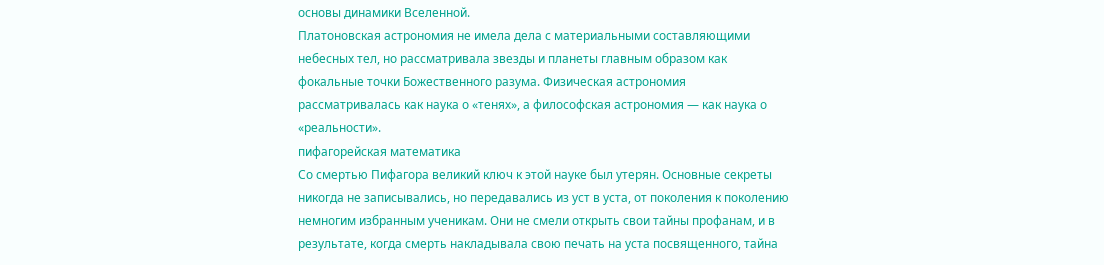основы динамики Вселенной.
Платоновская астрономия не имела дела с материальными составляющими небесных тел, но рассматривала звезды и планеты главным образом как фокальные точки Божественного разума. Физическая астрономия рассматривалась как наука о «тенях», а философская астрономия — как наука о «реальности».
пифагорейская математика
Со смертью Пифагора великий ключ к этой науке был утерян. Основные секреты никогда не записывались, но передавались из уст в уста, от поколения к поколению немногим избранным ученикам. Они не смели открыть свои тайны профанам, и в результате, когда смерть накладывала свою печать на уста посвященного, тайна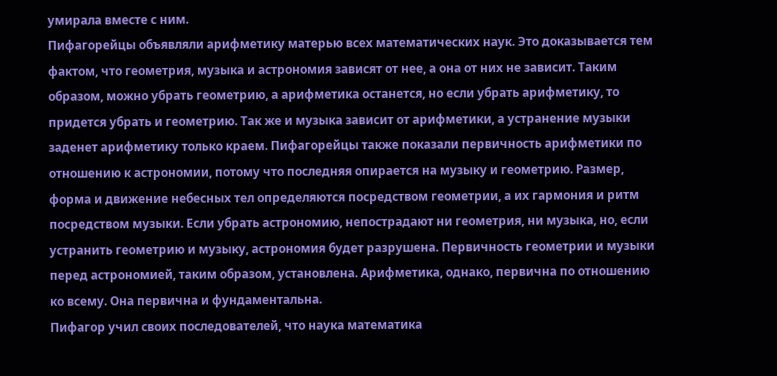умирала вместе с ним.
Пифагорейцы объявляли арифметику матерью всех математических наук. Это доказывается тем фактом, что геометрия, музыка и астрономия зависят от нее, а она от них не зависит. Таким образом, можно убрать геометрию, а арифметика останется, но если убрать арифметику, то придется убрать и геометрию. Так же и музыка зависит от арифметики, а устранение музыки заденет арифметику только краем. Пифагорейцы также показали первичность арифметики по отношению к астрономии, потому что последняя опирается на музыку и геометрию. Размер, форма и движение небесных тел определяются посредством геометрии, а их гармония и ритм посредством музыки. Если убрать астрономию, непострадают ни геометрия, ни музыка, но, если устранить геометрию и музыку, астрономия будет разрушена. Первичность геометрии и музыки перед астрономией, таким образом, установлена. Арифметика, однако, первична по отношению ко всему. Она первична и фундаментальна.
Пифагор учил своих последователей, что наука математика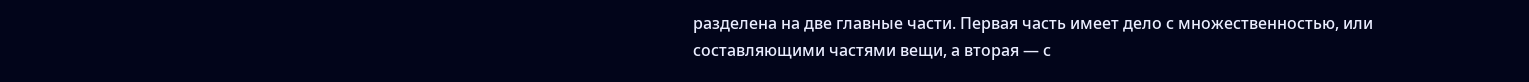разделена на две главные части. Первая часть имеет дело с множественностью, или составляющими частями вещи, а вторая — с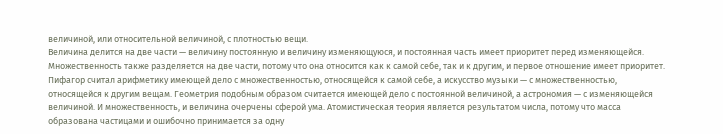величиной, или относительной величиной, с плотностью вещи.
Величина делится на две части — величину постоянную и величину изменяющуюся, и постоянная часть имеет приоритет перед изменяющейся. Множественность также разделяется на две части, потому что она относится как к самой себе, так и к другим, и первое отношение имеет приоритет. Пифагор считал арифметику имеющей дело с множественностью, относящейся к самой себе, а искусство музыки — с множественностью, относящейся к другим вещам. Геометрия подобным образом считается имеющей дело с постоянной величиной, а астрономия — с изменяющейся величиной. И множественность, и величина очерчены сферой ума. Атомистическая теория является результатом числа, потому что масса образована частицами и ошибочно принимается за одну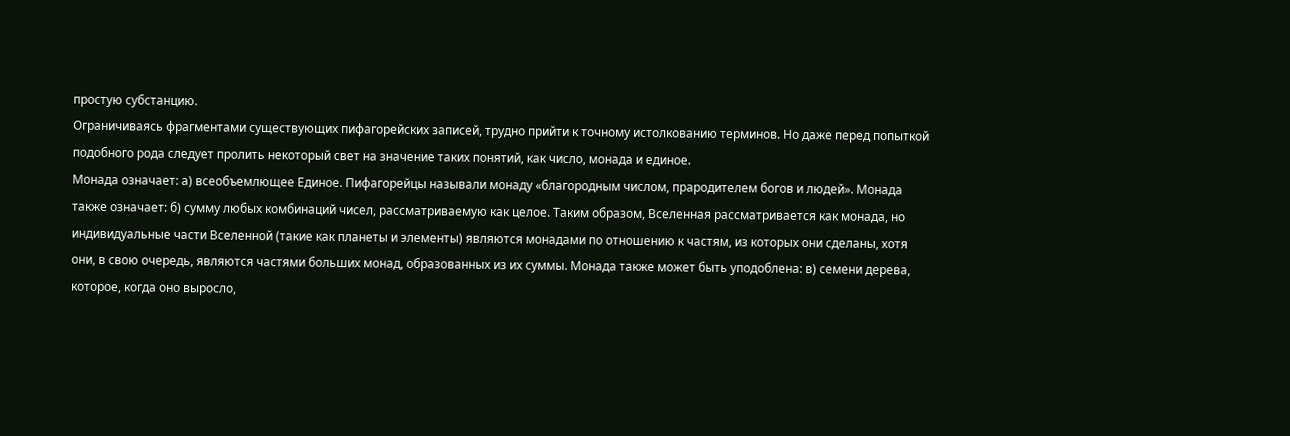простую субстанцию.
Ограничиваясь фрагментами существующих пифагорейских записей, трудно прийти к точному истолкованию терминов. Но даже перед попыткой подобного рода следует пролить некоторый свет на значение таких понятий, как число, монада и единое.
Монада означает: а) всеобъемлющее Единое. Пифагорейцы называли монаду «благородным числом, прародителем богов и людей». Монада также означает: б) сумму любых комбинаций чисел, рассматриваемую как целое. Таким образом, Вселенная рассматривается как монада, но индивидуальные части Вселенной (такие как планеты и элементы) являются монадами по отношению к частям, из которых они сделаны, хотя они, в свою очередь, являются частями больших монад, образованных из их суммы. Монада также может быть уподоблена: в) семени дерева, которое, когда оно выросло,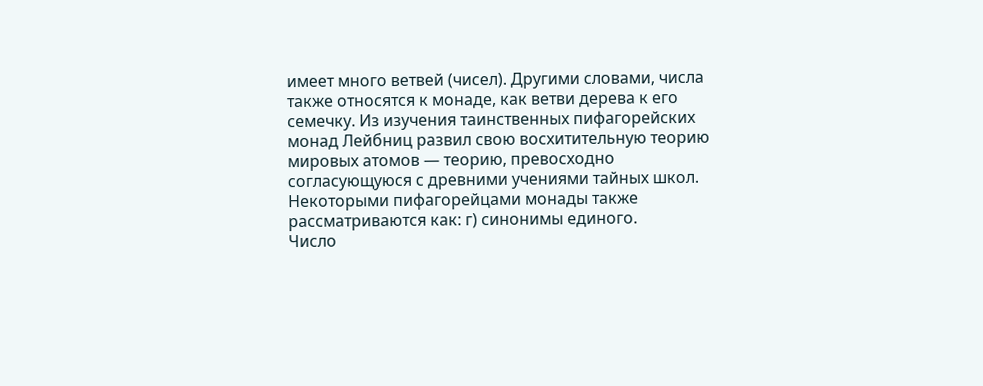имеет много ветвей (чисел). Другими словами, числа также относятся к монаде, как ветви дерева к его семечку. Из изучения таинственных пифагорейских монад Лейбниц развил свою восхитительную теорию мировых атомов — теорию, превосходно согласующуюся с древними учениями тайных школ. Некоторыми пифагорейцами монады также рассматриваются как: г) синонимы единого.
Число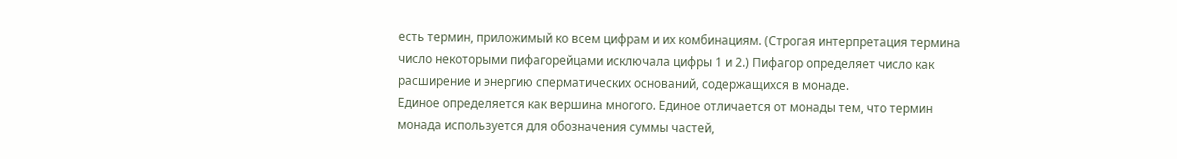есть термин, приложимый ко всем цифрам и их комбинациям. (Строгая интерпретация термина число некоторыми пифагорейцами исключала цифры 1 и 2.) Пифагор определяет число как расширение и энергию сперматических оснований, содержащихся в монаде.
Единое определяется как вершина многого. Единое отличается от монады тем, что термин монада используется для обозначения суммы частей,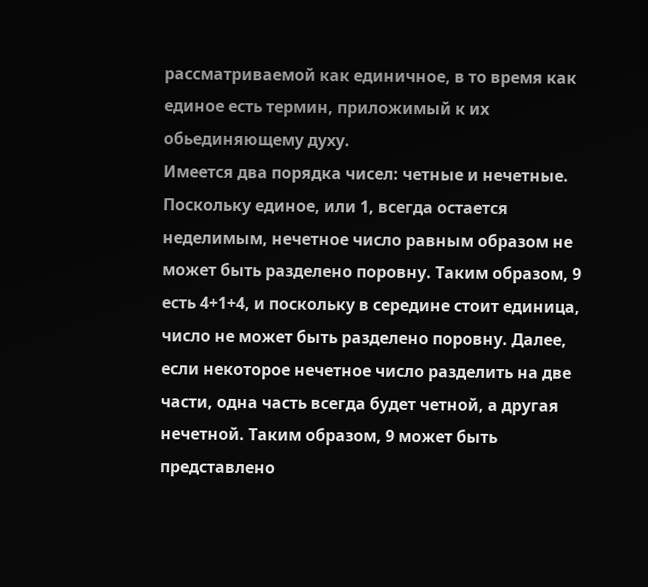рассматриваемой как единичное, в то время как единое есть термин, приложимый к их обьединяющему духу.
Имеется два порядка чисел: четные и нечетные. Поскольку единое, или 1, всегда остается неделимым, нечетное число равным образом не может быть разделено поровну. Таким образом, 9 есть 4+1+4, и поскольку в середине стоит единица, число не может быть разделено поровну. Далее, если некоторое нечетное число разделить на две части, одна часть всегда будет четной, а другая нечетной. Таким образом, 9 может быть представлено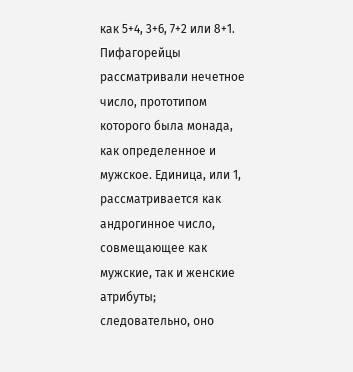как 5+4, 3+6, 7+2 или 8+1. Пифагорейцы рассматривали нечетное число, прототипом которого была монада, как определенное и мужское. Единица, или 1, рассматривается как андрогинное число, совмещающее как мужские, так и женские атрибуты; следовательно, оно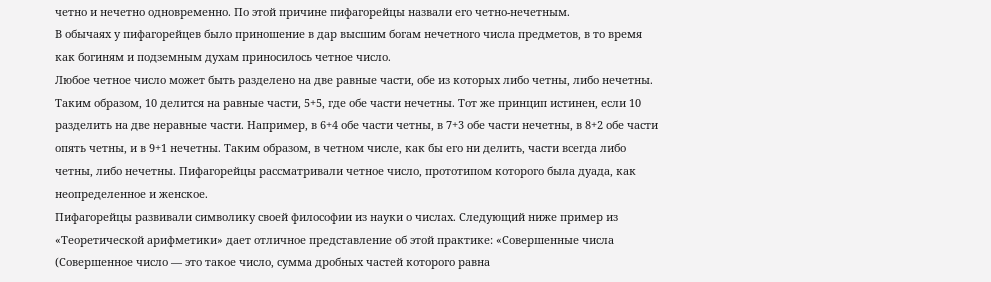четно и нечетно одновременно. По этой причине пифагорейцы назвали его четно-нечетным.
В обычаях у пифагорейцев было приношение в дар высшим богам нечетного числа предметов, в то время как богиням и подземным духам приносилось четное число.
Любое четное число может быть разделено на две равные части, обе из которых либо четны, либо нечетны. Таким образом, 10 делится на равные части, 5+5, где обе части нечетны. Тот же принцип истинен, если 10 разделить на две неравные части. Например, в 6+4 обе части четны, в 7+3 обе части нечетны, в 8+2 обе части опять четны, и в 9+1 нечетны. Таким образом, в четном числе, как бы его ни делить, части всегда либо четны, либо нечетны. Пифагорейцы рассматривали четное число, прототипом которого была дуада, как неопределенное и женское.
Пифагорейцы развивали символику своей философии из науки о числах. Следующий ниже пример из «Теоретической арифметики» дает отличное представление об этой практике: «Совершенные числа (Совершенное число — это такое число, сумма дробных частей которого равна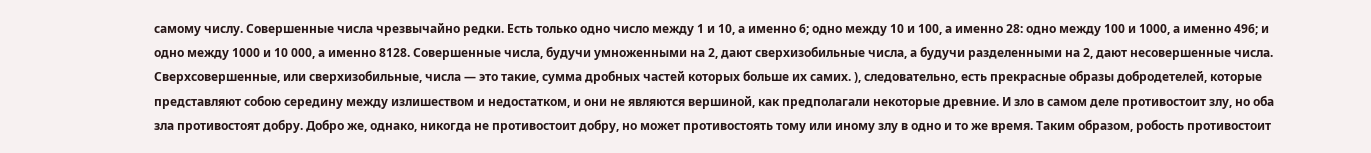самому числу. Совершенные числа чрезвычайно редки. Есть только одно число между 1 и 10, а именно 6; одно между 10 и 100, а именно 28: одно между 100 и 1000, а именно 496; и одно между 1000 и 10 000, а именно 8128. Совершенные числа, будучи умноженными на 2, дают сверхизобильные числа, а будучи разделенными на 2, дают несовершенные числа. Сверхсовершенные, или сверхизобильные, числа — это такие, сумма дробных частей которых больше их самих. ), следовательно, есть прекрасные образы добродетелей, которые представляют собою середину между излишеством и недостатком, и они не являются вершиной, как предполагали некоторые древние. И зло в самом деле противостоит злу, но оба зла противостоят добру. Добро же, однако, никогда не противостоит добру, но может противостоять тому или иному злу в одно и то же время. Таким образом, робость противостоит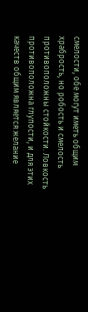смелости, обе могут иметь общим храбрость, но робость и смелость противоположны стойкости. Ловкость противоположна глупости, и для этих качеств общим является желание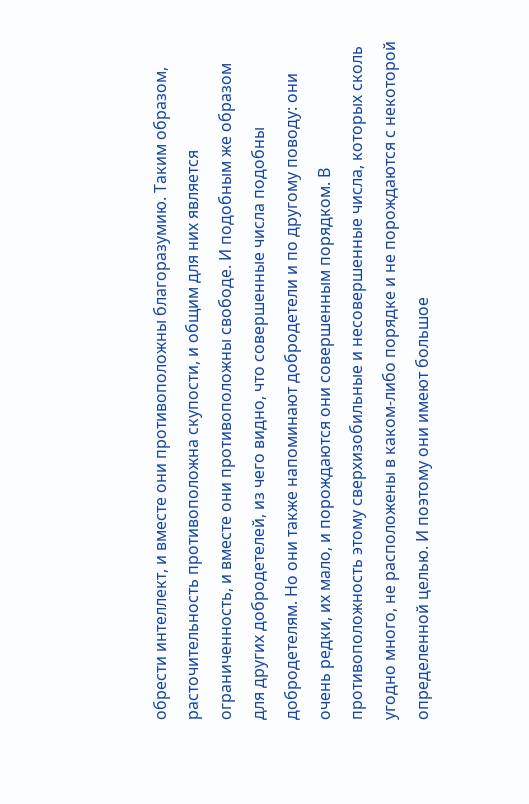обрести интеллект, и вместе они противоположны благоразумию. Таким образом, расточительность противоположна скупости, и общим для них является ограниченность, и вместе они противоположны свободе. И подобным же образом для других добродетелей, из чего видно, что совершенные числа подобны добродетелям. Но они также напоминают добродетели и по другому поводу: они очень редки, их мало, и порождаются они совершенным порядком. В противоположность этому сверхизобильные и несовершенные числа, которых сколь угодно много, не расположены в каком-либо порядке и не порождаются с некоторой определенной целью. И поэтому они имеют большое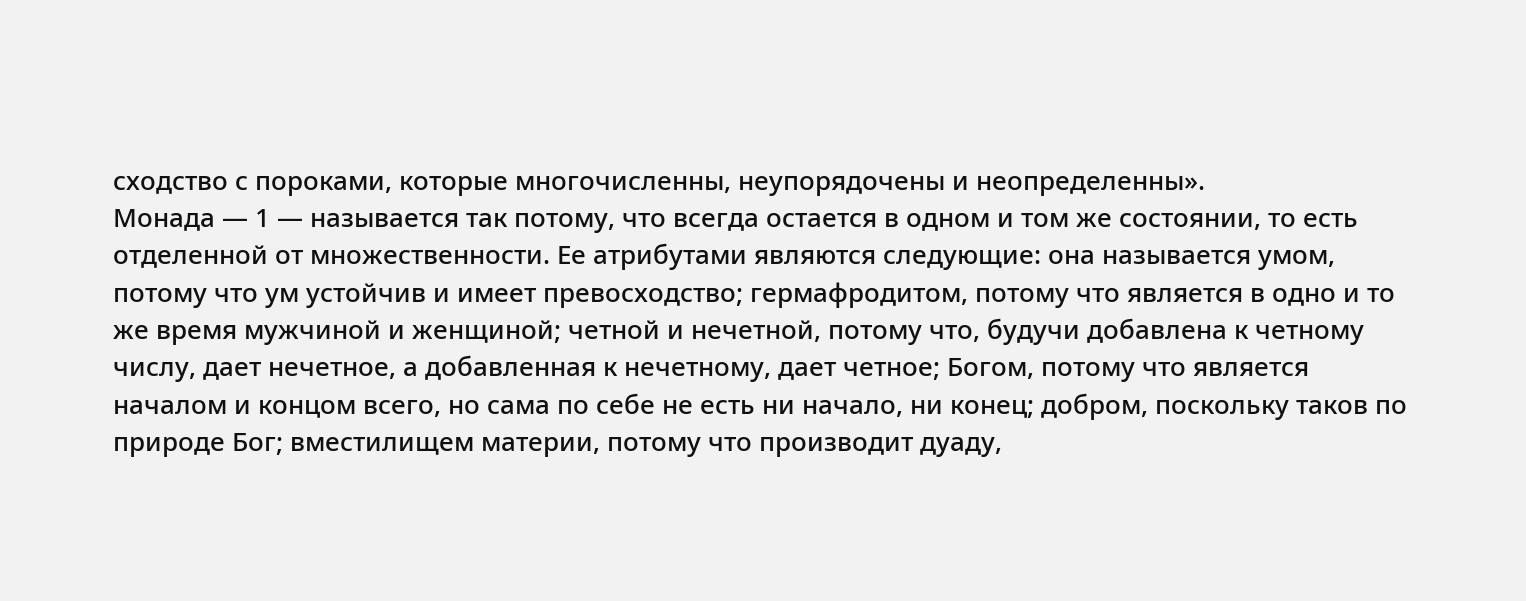сходство с пороками, которые многочисленны, неупорядочены и неопределенны».
Монада — 1 — называется так потому, что всегда остается в одном и том же состоянии, то есть отделенной от множественности. Ее атрибутами являются следующие: она называется умом, потому что ум устойчив и имеет превосходство; гермафродитом, потому что является в одно и то же время мужчиной и женщиной; четной и нечетной, потому что, будучи добавлена к четному числу, дает нечетное, а добавленная к нечетному, дает четное; Богом, потому что является началом и концом всего, но сама по себе не есть ни начало, ни конец; добром, поскольку таков по природе Бог; вместилищем материи, потому что производит дуаду,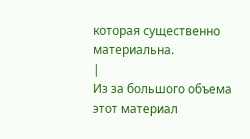которая существенно материальна.
|
Из за большого объема этот материал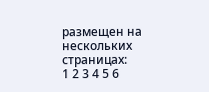размещен на нескольких страницах:
1 2 3 4 5 6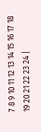7 8 9 10 11 12 13 14 15 16 17 18 19 20 21 22 23 24 |